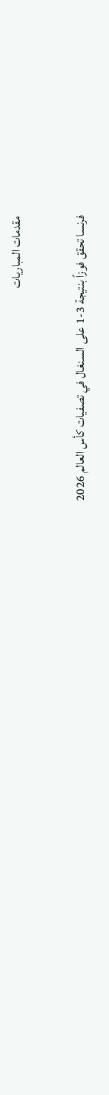مقدمات المباريات

فرنسا تحقق فوزاً بنتيجة 3-1 على السنغال في تصفيات كأس العالم 2026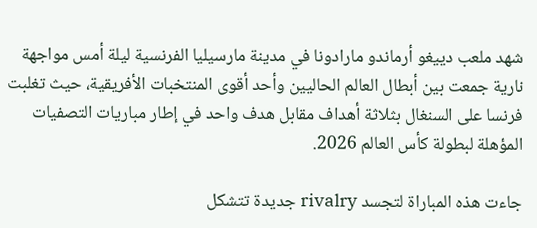شهد ملعب دييغو أرماندو مارادونا في مدينة مارسيليا الفرنسية ليلة أمس مواجهة نارية جمعت بين أبطال العالم الحاليين وأحد أقوى المنتخبات الأفريقية، حيث تغلبت فرنسا على السنغال بثلاثة أهداف مقابل هدف واحد في إطار مباريات التصفيات المؤهلة لبطولة كأس العالم 2026.

جاءت هذه المباراة لتجسد rivalry جديدة تتشكل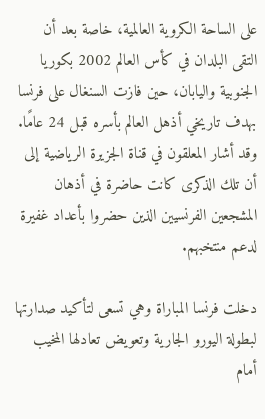على الساحة الكروية العالمية، خاصة بعد أن التقى البلدان في كأس العالم 2002 بكوريا الجنوبية واليابان، حين فازت السنغال على فرنسا بهدف تاريخي أذهل العالم بأسره قبل 24 عامًا. وقد أشار المعلقون في قناة الجزيرة الرياضية إلى أن تلك الذكرى كانت حاضرة في أذهان المشجعين الفرنسيين الذين حضروا بأعداد غفيرة لدعم منتخبهم.

دخلت فرنسا المباراة وهي تسعى لتأكيد صدارتها لبطولة اليورو الجارية وتعويض تعادلها المخيب أمام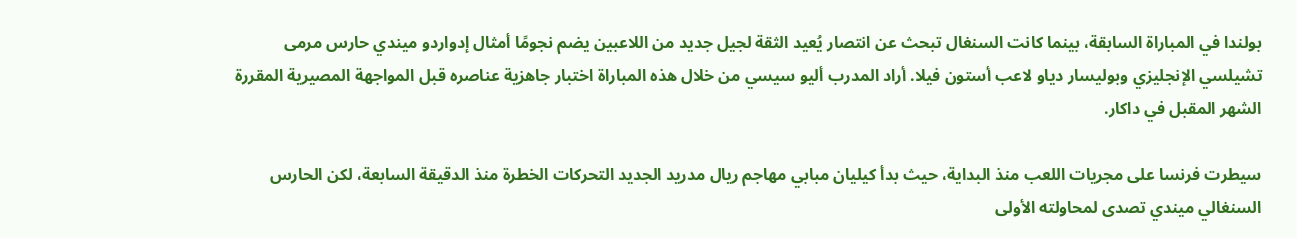بولندا في المباراة السابقة، بينما كانت السنغال تبحث عن انتصار يُعيد الثقة لجيل جديد من اللاعبين يضم نجومًا أمثال إدواردو ميندي حارس مرمى تشيلسي الإنجليزي وبوليسار دياو لاعب أستون فيلا. أراد المدرب أليو سيسي من خلال هذه المباراة اختبار جاهزية عناصره قبل المواجهة المصيرية المقررة الشهر المقبل في داكار.

سيطرت فرنسا على مجريات اللعب منذ البداية، حيث بدأ كيليان مبابي مهاجم ريال مدريد الجديد التحركات الخطرة منذ الدقيقة السابعة، لكن الحارس السنغالي ميندي تصدى لمحاولته الأولى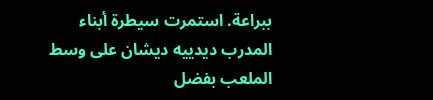ببراعة. استمرت سيطرة أبناء المدرب ديدييه ديشان على وسط الملعب بفضل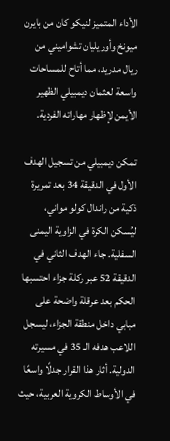الأداء المتميز لنيكو كان من بايرن ميونخ وأوريليان تشواميني من ريال مدريد، مما أتاح للمساحات واسعة لعثمان ديمبيلي الظهير الأيمن لإظهار مهاراته الفردية.

تمكن ديمبيلي من تسجيل الهدف الأول في الدقيقة 34 بعد تمريرة ذكية من راندال كولو مواني، ليُسكن الكرة في الزاوية اليمنى السفلية. جاء الهدف الثاني في الدقيقة 52 عبر ركلة جزاء احتسبها الحكم بعد عرقلة واضحة على مبابي داخل منطقة الجزاء، ليسجل اللاعب هدفه الـ 35 في مسيرته الدولية. أثار هذا القرار جدلًا واسعًا في الأوساط الكروية العربية، حيث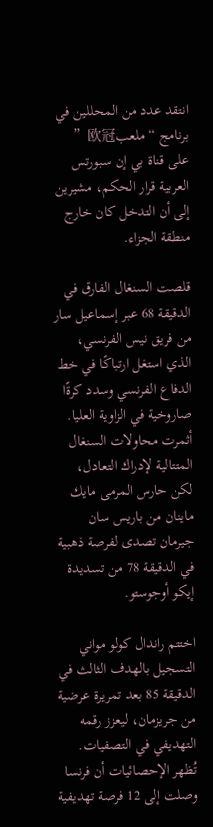انتقد عدد من المحللين في برنامج “ملعب欧冠” على قناة بي إن سبورتس العربية قرار الحكم، مشيرين إلى أن التدخل كان خارج منطقة الجزاء.

قلصت السنغال الفارق في الدقيقة 68 عبر إسماعيل سار من فريق نيس الفرنسي، الذي استغل ارتباكًا في خط الدفاع الفرنسي وسدد كرةًا صاروخية في الزاوية العليا. أثمرت محاولات السنغال المتتالية لإدراك التعادل، لكن حارس المرمى مايك ماينان من باريس سان جيرمان تصدى لفرصة ذهبية في الدقيقة 78 من تسديدة إيكو أوجوستو.

اختتم راندال كولو مواني التسجيل بالهدف الثالث في الدقيقة 85 بعد تمريرة عرضية من جريزمان، ليعزز رقمه التهديفي في التصفيات. تُظهر الإحصائيات أن فرنسا وصلت إلى 12 فرصة تهديفية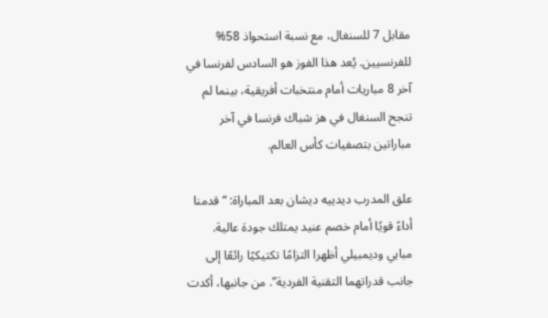مقابل 7 للسنغال، مع نسبة استحواذ 58% للفرنسيين. يُعد هذا الفوز هو السادس لفرنسا في آخر 8 مباريات أمام منتخبات أفريقية، بينما لم تنجح السنغال في هز شباك فرنسا في آخر مباراتين بتصفيات كأس العالم.

علق المدرب ديدييه ديشان بعد المباراة: “قدمنا أداءً قويًا أمام خصم عنيد يمتلك جودة عالية. مبابي وديمبيلي أظهرا التزامًا تكتيكيًا رائعًا إلى جانب قدراتهما التقنية الفردية”. من جانبها، أكدت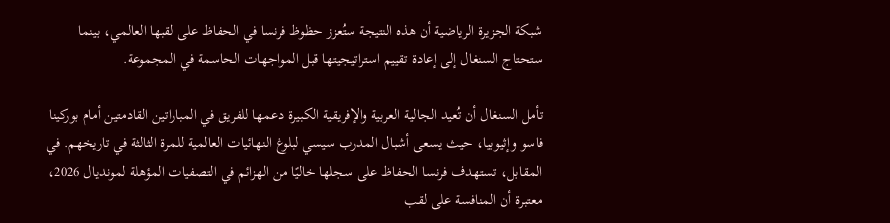شبكة الجزيرة الرياضية أن هذه النتيجة ستُعزز حظوظ فرنسا في الحفاظ على لقبها العالمي، بينما ستحتاج السنغال إلى إعادة تقييم استراتيجيتها قبل المواجهات الحاسمة في المجموعة.

تأمل السنغال أن تُعيد الجالية العربية والإفريقية الكبيرة دعمها للفريق في المباراتين القادمتين أمام بوركينا فاسو وإثيوبيا، حيث يسعى أشبال المدرب سيسي لبلوغ النهائيات العالمية للمرة الثالثة في تاريخهم. في المقابل، تستهدف فرنسا الحفاظ على سجلها خاليًا من الهزائم في التصفيات المؤهلة لمونديال 2026، معتبرة أن المنافسة على لقب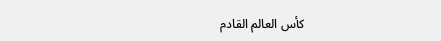كأس العالم القادم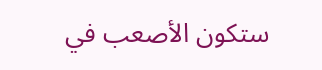ستكون الأصعب في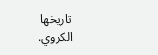تاريخها الكروي.